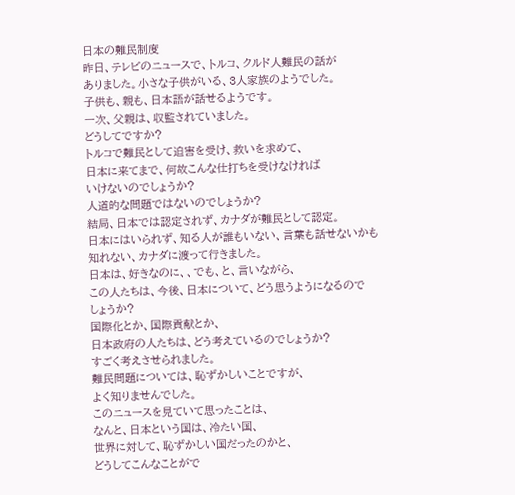日本の難民制度
昨日、テレビのニュースで、トルコ、クルド人難民の話が
ありました。小さな子供がいる、3人家族のようでした。
子供も、親も、日本語が話せるようです。
一次、父親は、収監されていました。
どうしてですか?
トルコで難民として迫害を受け、救いを求めて、
日本に来てまで、何故こんな仕打ちを受けなければ
いけないのでしょうか?
人道的な問題ではないのでしょうか?
結局、日本では認定されず、カナダが難民として認定。
日本にはいられず、知る人が誰もいない、言葉も話せないかも
知れない、カナダに渡って行きました。
日本は、好きなのに、、でも、と、言いながら、
この人たちは、今後、日本について、どう思うようになるので
しょうか?
国際化とか、国際貢献とか、
日本政府の人たちは、どう考えているのでしょうか?
すごく考えさせられました。
難民問題については、恥ずかしいことですが、
よく知りませんでした。
このニュースを見ていて思ったことは、
なんと、日本という国は、冷たい国、
世界に対して、恥ずかしい国だったのかと、
どうしてこんなことがで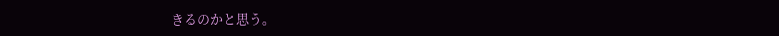きるのかと思う。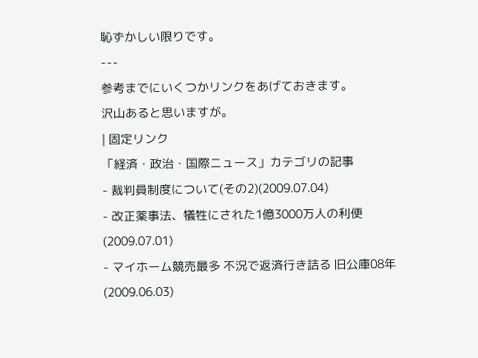恥ずかしい限りです。
---
参考までにいくつかリンクをあげておきます。
沢山あると思いますが。
| 固定リンク
「経済・政治・国際ニュース」カテゴリの記事
- 裁判員制度について(その2)(2009.07.04)
- 改正薬事法、犠牲にされた1億3000万人の利便(2009.07.01)
- マイホーム競売最多 不況で返済行き詰る 旧公庫08年(2009.06.03)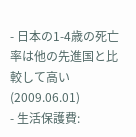- 日本の1-4歳の死亡率は他の先進国と比較して高い(2009.06.01)
- 生活保護費: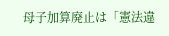母子加算廃止は「憲法違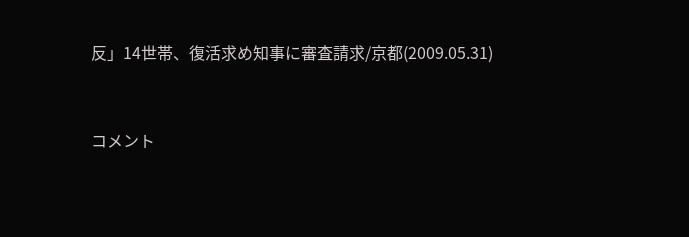反」14世帯、復活求め知事に審査請求/京都(2009.05.31)


コメント